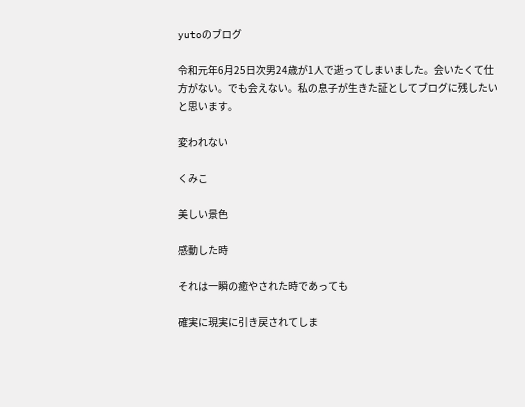yutoのブログ

令和元年6月25日次男24歳が1人で逝ってしまいました。会いたくて仕方がない。でも会えない。私の息子が生きた証としてブログに残したいと思います。

変われない

くみこ

美しい景色

感動した時

それは一瞬の癒やされた時であっても

確実に現実に引き戻されてしま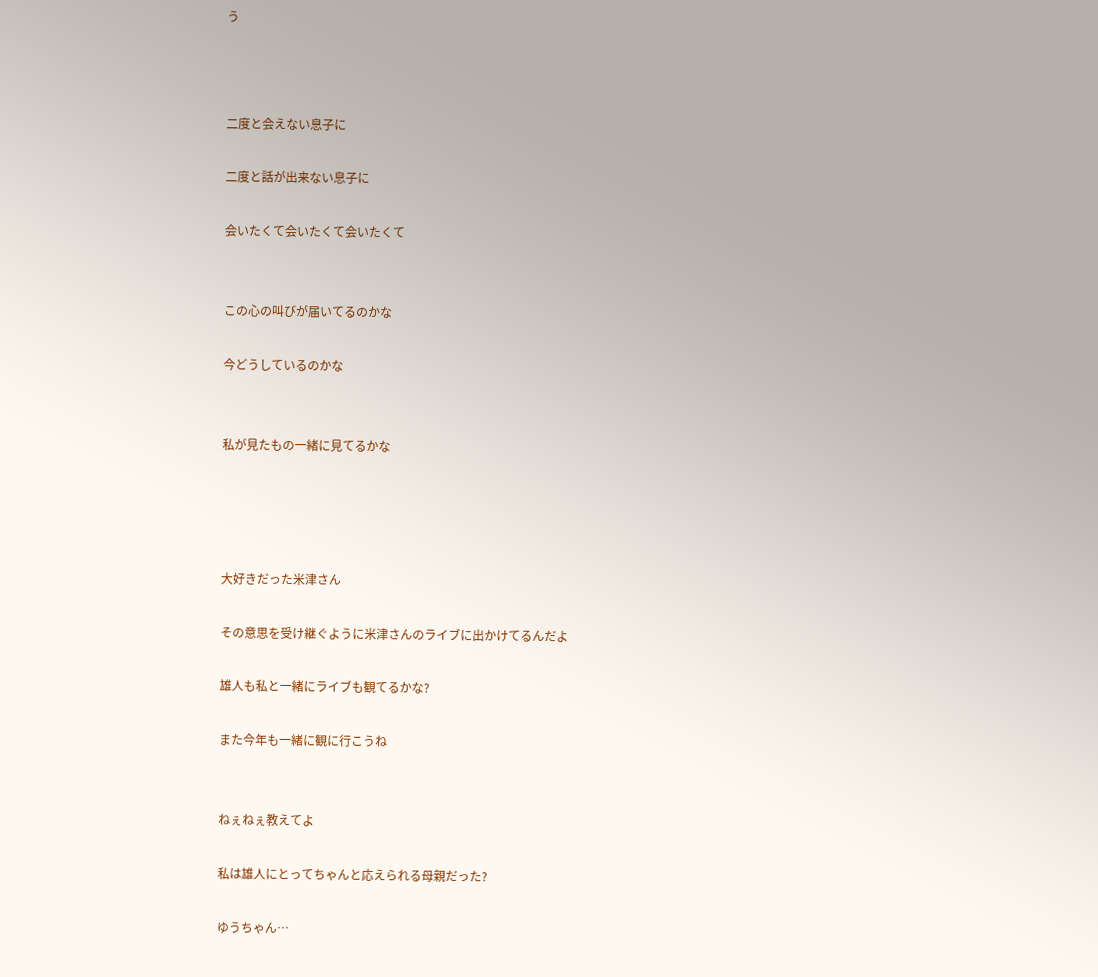う



二度と会えない息子に

二度と話が出来ない息子に

会いたくて会いたくて会いたくて


この心の叫びが届いてるのかな

今どうしているのかな


私が見たもの一緒に見てるかな




大好きだった米津さん

その意思を受け継ぐように米津さんのライブに出かけてるんだよ

雄人も私と一緒にライブも観てるかな?

また今年も一緒に観に行こうね


ねぇねぇ教えてよ

私は雄人にとってちゃんと応えられる母親だった?

ゆうちゃん…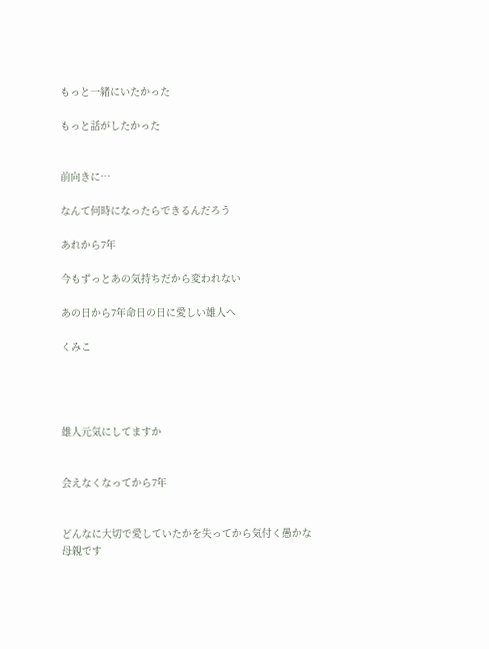もっと一緒にいたかった

もっと話がしたかった


前向きに…

なんて何時になったらできるんだろう

あれから7年

今もずっとあの気持ちだから変われない

あの日から7年命日の日に愛しい雄人へ

くみこ




雄人元気にしてますか


会えなくなってから7年


どんなに大切で愛していたかを失ってから気付く愚かな母親です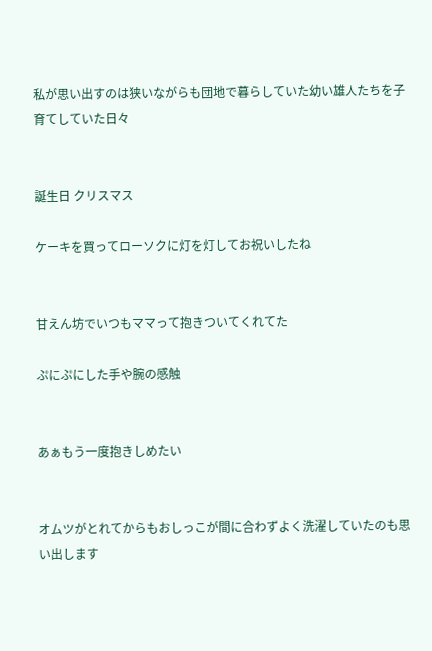私が思い出すのは狭いながらも団地で暮らしていた幼い雄人たちを子育てしていた日々


誕生日 クリスマス

ケーキを買ってローソクに灯を灯してお祝いしたね


甘えん坊でいつもママって抱きついてくれてた

ぷにぷにした手や腕の感触


あぁもう一度抱きしめたい


オムツがとれてからもおしっこが間に合わずよく洗濯していたのも思い出します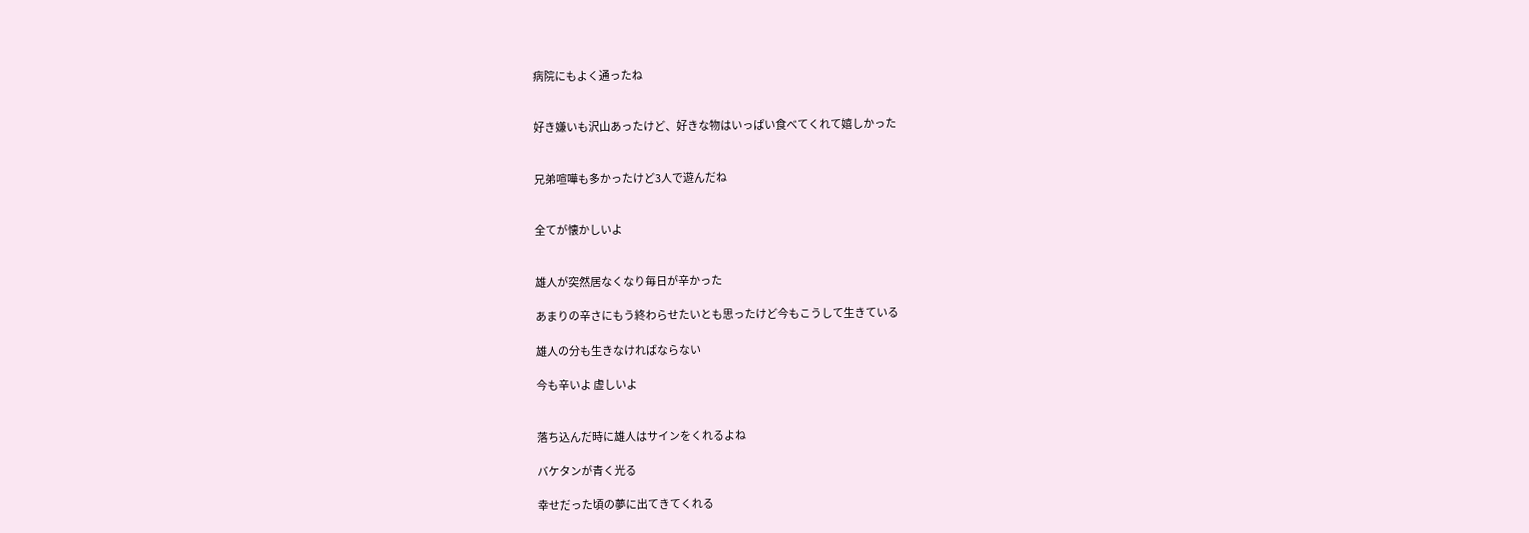病院にもよく通ったね


好き嫌いも沢山あったけど、好きな物はいっぱい食べてくれて嬉しかった


兄弟喧嘩も多かったけど3人で遊んだね


全てが懐かしいよ


雄人が突然居なくなり毎日が辛かった

あまりの辛さにもう終わらせたいとも思ったけど今もこうして生きている

雄人の分も生きなければならない

今も辛いよ 虚しいよ


落ち込んだ時に雄人はサインをくれるよね

バケタンが青く光る

幸せだった頃の夢に出てきてくれる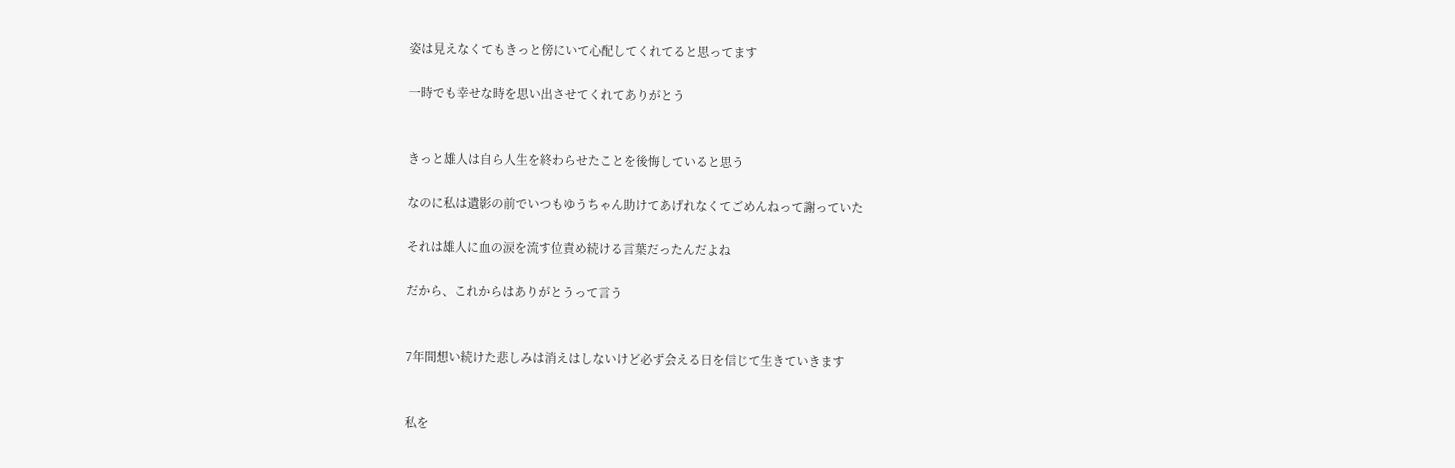姿は見えなくてもきっと傍にいて心配してくれてると思ってます

一時でも幸せな時を思い出させてくれてありがとう


きっと雄人は自ら人生を終わらせたことを後悔していると思う

なのに私は遺影の前でいつもゆうちゃん助けてあげれなくてごめんねって謝っていた

それは雄人に血の涙を流す位責め続ける言葉だったんだよね

だから、これからはありがとうって言う


7年間想い続けた悲しみは消えはしないけど必ず会える日を信じて生きていきます


私を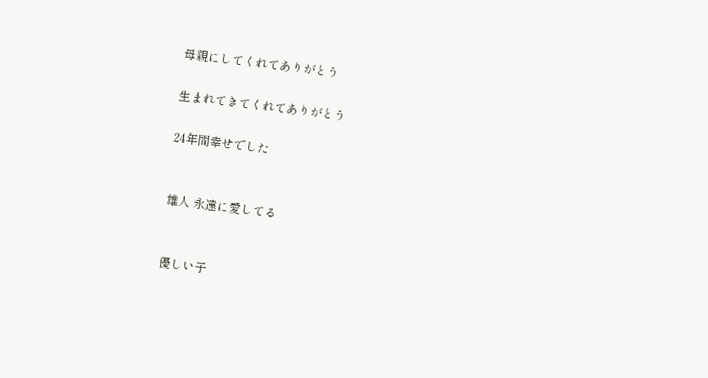母親にしてくれてありがとう

生まれてきてくれてありがとう

24年間幸せでした


雄人 永遠に愛してる


優しい子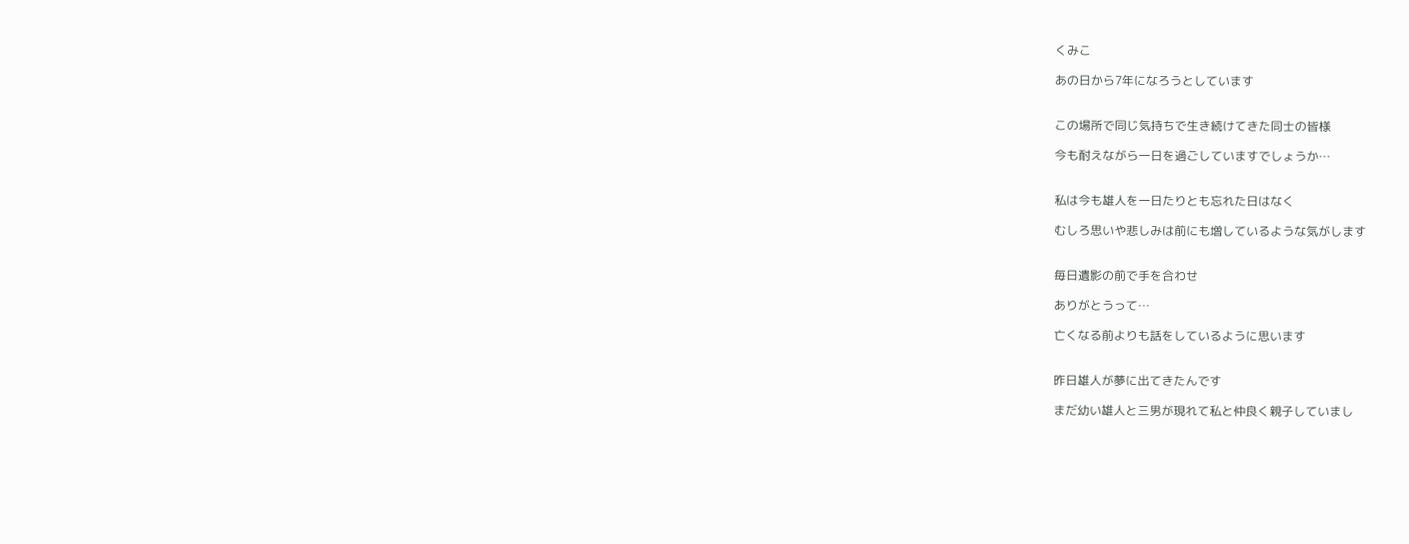くみこ

あの日から7年になろうとしています


この場所で同じ気持ちで生き続けてきた同士の皆様

今も耐えながら一日を過ごしていますでしょうか…


私は今も雄人を一日たりとも忘れた日はなく

むしろ思いや悲しみは前にも増しているような気がします


毎日遺影の前で手を合わせ

ありがとうって…

亡くなる前よりも話をしているように思います


昨日雄人が夢に出てきたんです

まだ幼い雄人と三男が現れて私と仲良く親子していまし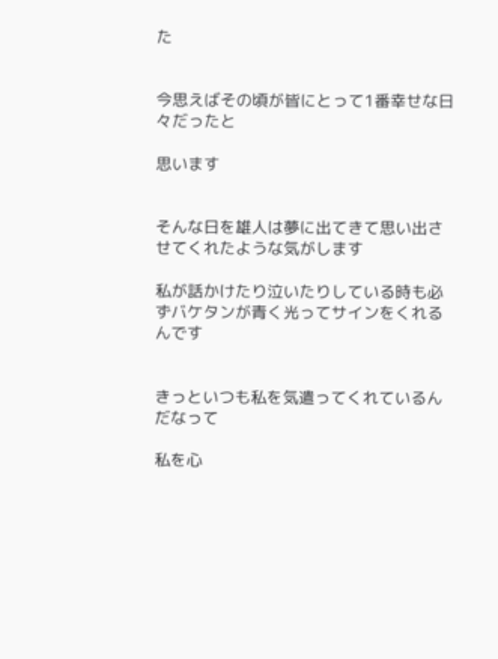た


今思えばその頃が皆にとって1番幸せな日々だったと

思います


そんな日を雄人は夢に出てきて思い出させてくれたような気がします

私が話かけたり泣いたりしている時も必ずバケタンが青く光ってサインをくれるんです


きっといつも私を気遣ってくれているんだなって

私を心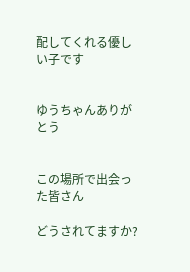配してくれる優しい子です


ゆうちゃんありがとう


この場所で出会った皆さん

どうされてますか?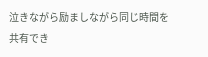泣きながら励ましながら同じ時間を共有でき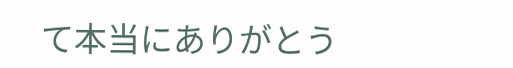て本当にありがとう